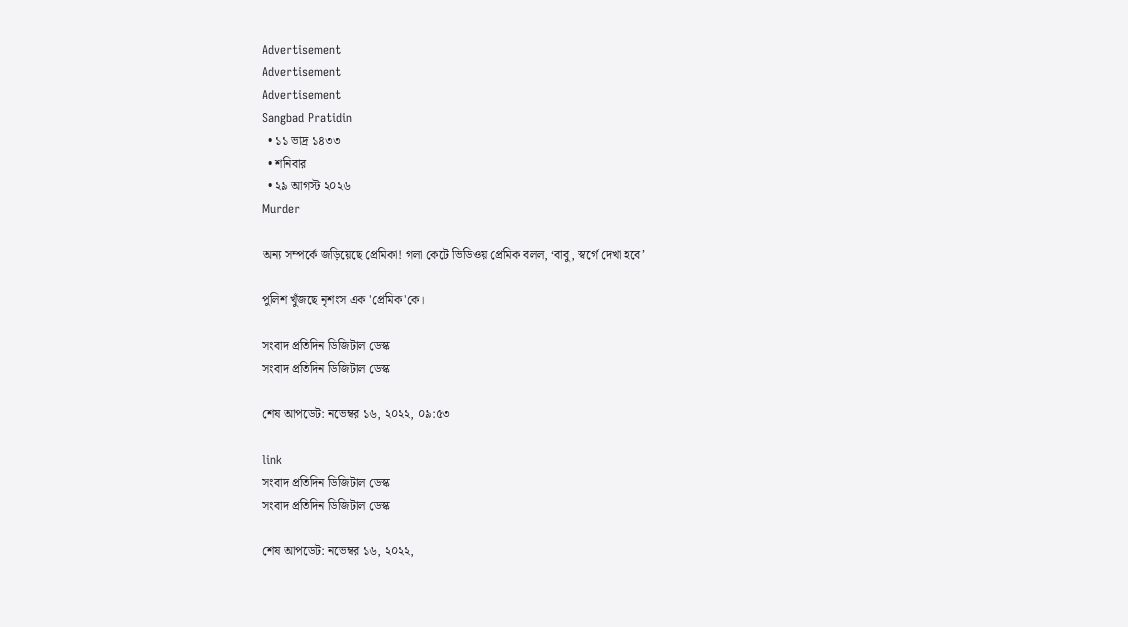Advertisement
Advertisement
Advertisement
Sangbad Pratidin
  • ১১ ভাদ্র ১৪৩৩
  • শনিবার
  • ২৯ আগস্ট ২০২৬
Murder

অন্য সম্পর্কে জড়িয়েছে প্রেমিকা! গলা কেটে ভিডিওয় প্রেমিক বলল, ‘বাবু, স্বর্গে দেখা হবে’

পুলিশ খুঁজছে নৃশংস এক 'প্রেমিক'কে।

সংবাদ প্রতিদিন ডিজিটাল ডেস্ক
সংবাদ প্রতিদিন ডিজিটাল ডেস্ক

শেষ আপডেট: নভেম্বর ১৬, ২০২২, ০৯:৫৩

link
সংবাদ প্রতিদিন ডিজিটাল ডেস্ক
সংবাদ প্রতিদিন ডিজিটাল ডেস্ক

শেষ আপডেট: নভেম্বর ১৬, ২০২২,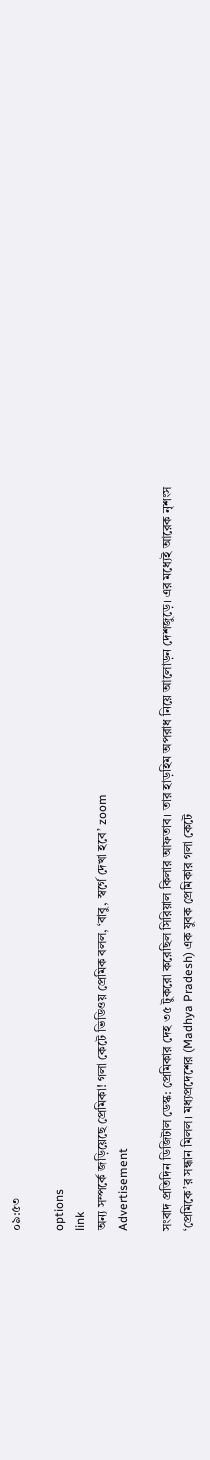০৯:৫৩

options
link
অন্য সম্পর্কে জড়িয়েছে প্রেমিকা! গলা কেটে ভিডিওয় প্রেমিক বলল, ‘বাবু, স্বর্গে দেখা হবে’ zoom
Advertisement

সংবাদ প্রতিদিন ডিজিটাল ডেস্ক: প্রেমিকার দেহ ৩৫ টুকরো করেছিল সিরিয়াল কিলার আফতাব। তার হাড়হিম অপরাধ নিয়ে আলোড়ন দেশজুড়ে। এর মধ্যেই আরেক নৃশংস ‘প্রেমিকে’র সন্ধান মিলল। মধ্যপ্রদেশের (Madhya Pradesh) এক যুবক প্রেমিকার গলা কেটে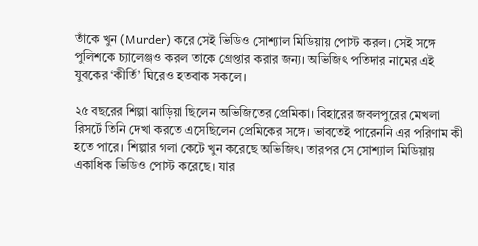তাঁকে খুন (Murder) করে সেই ভিডিও সোশ্যাল মিডিয়ায় পোস্ট করল। সেই সঙ্গে পুলিশকে চ্যালেঞ্জও করল তাকে গ্রেপ্তার করার জন্য। অভিজিৎ পতিদার নামের এই যুবকের ‘কীর্তি’ ঘিরেও হতবাক সকলে।

২৫ বছরের শিল্পা ঝাড়িয়া ছিলেন অভিজিতের প্রেমিকা। বিহারের জবলপুরের মেখলা রিসর্টে তিনি দেখা করতে এসেছিলেন প্রেমিকের সঙ্গে। ভাবতেই পারেননি এর পরিণাম কী হতে পারে। শিল্পার গলা কেটে খুন করেছে অভিজিৎ। তারপর সে সোশ্যাল মিডিয়ায় একাধিক ভিডিও পোস্ট করেছে। যার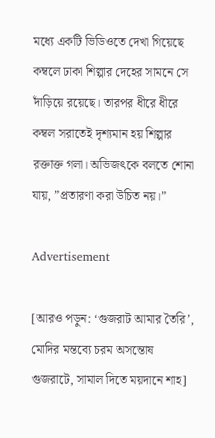মধ্যে একটি ভিডিওতে দেখা গিয়েছে কম্বলে ঢাকা শিল্পার দেহের সামনে সে দাঁড়িয়ে রয়েছে। তারপর ধীরে ধীরে কম্বল সরাতেই দৃশ্যমান হয় শিল্পার রক্তাক্ত গলা। অভিজৎকে বলতে শোনা যায়, ”প্রতারণা করা উচিত নয়।”

Advertisement

[আরও পড়ুন: ‘গুজরাট আমার তৈরি’, মোদির মন্তব্যে চরম অসন্তোষ গুজরাটে, সামাল দিতে ময়দানে শাহ]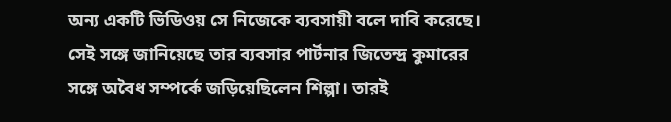অন্য একটি ভিডিওয় সে নিজেকে ব্যবসায়ী বলে দাবি করেছে। সেই সঙ্গে জানিয়েছে তার ব্যবসার পার্টনার জিতেন্দ্র কুমারের সঙ্গে অবৈধ সম্পর্কে জড়িয়েছিলেন শিল্পা। তারই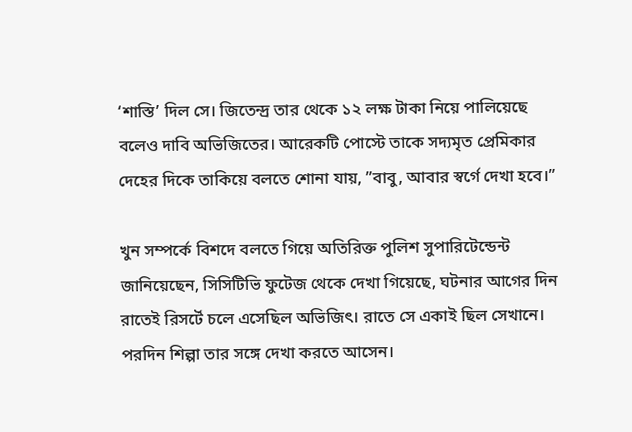‘শাস্তি’ দিল সে। জিতেন্দ্র তার থেকে ১২ লক্ষ টাকা নিয়ে পালিয়েছে বলেও দাবি অভিজিতের। আরেকটি পোস্টে তাকে সদ্যমৃত প্রেমিকার দেহের দিকে তাকিয়ে বলতে শোনা যায়, ”বাবু, আবার স্বর্গে দেখা হবে।”

খুন সম্পর্কে বিশদে বলতে গিয়ে অতিরিক্ত পুলিশ সুপারিটেন্ডেন্ট জানিয়েছেন, সিসিটিভি ফুটেজ থেকে দেখা গিয়েছে, ঘটনার আগের দিন রাতেই রিসর্টে চলে এসেছিল অভিজিৎ। রাতে সে একাই ছিল সেখানে। পরদিন শিল্পা তার সঙ্গে দেখা করতে আসেন।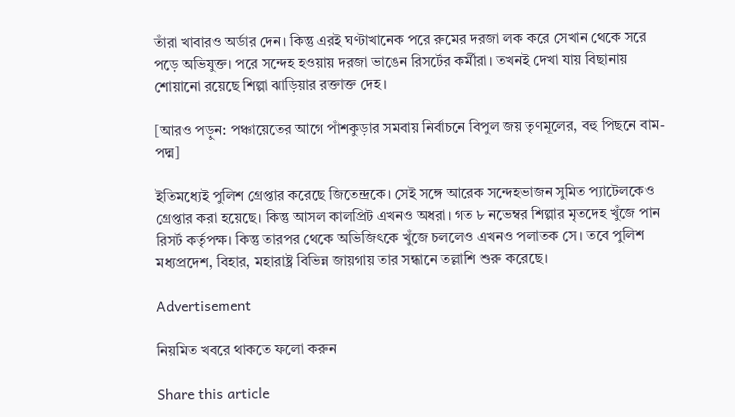তাঁরা খাবারও অর্ডার দেন। কিন্তু এরই ঘণ্টাখানেক পরে রুমের দরজা লক করে সেখান থেকে সরে পড়ে অভিযুক্ত। পরে সন্দেহ হওয়ায় দরজা ভাঙেন রিসর্টের কর্মীরা। তখনই দেখা যায় বিছানায় শোয়ানো রয়েছে শিল্পা ঝাড়িয়ার রক্তাক্ত দেহ।

[আরও পড়ুন: পঞ্চায়েতের আগে পাঁশকুড়ার সমবায় নির্বাচনে বিপুল জয় তৃণমূলের, বহু পিছনে বাম-পদ্ম]

ইতিমধ্যেই পুলিশ গ্রেপ্তার করেছে জিতেন্দ্রকে। সেই সঙ্গে আরেক সন্দেহভাজন সুমিত প্যাটেলকেও গ্রেপ্তার করা হয়েছে। কিন্তু আসল কালপ্রিট এখনও অধরা। গত ৮ নভেম্বর শিল্পার মৃতদেহ খুঁজে পান রিসর্ট কর্তৃপক্ষ। কিন্তু তারপর থেকে অভিজিৎকে খুঁজে চললেও এখনও পলাতক সে। তবে পুলিশ মধ্যপ্রদেশ, বিহার, মহারাষ্ট্র বিভিন্ন জায়গায় তার সন্ধানে তল্লাশি শুরু করেছে।

Advertisement

নিয়মিত খবরে থাকতে ফলো করুন

Share this article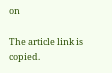on

The article link is copied.